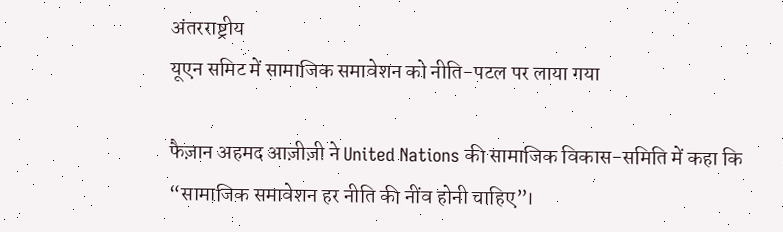अंतरराष्ट्रीय
यूएन समिट में सामाजिक समावेशन को नीति-पटल पर लाया गया

फैज़ान अहमद आज़ीज़ी ने United Nations की सामाजिक विकास-समिति में कहा कि “सामाजिक समावेशन हर नीति की नींव होनी चाहिए”।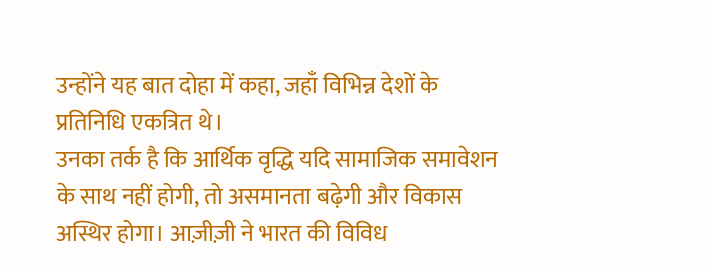उन्होंने यह बात दोहा में कहा, जहाँ विभिन्न देशों के प्रतिनिधि एकत्रित थे।
उनका तर्क है कि आर्थिक वृद्धि यदि सामाजिक समावेशन के साथ नहीं होगी, तो असमानता बढ़ेगी और विकास अस्थिर होगा। आज़ीज़ी ने भारत की विविध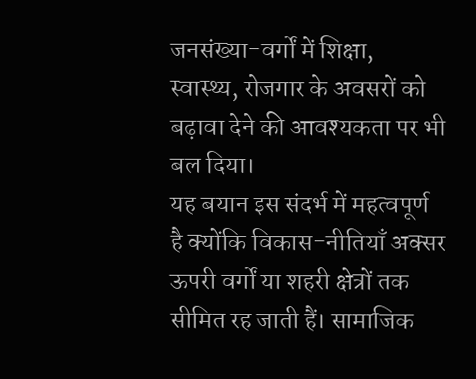जनसंख्या-वर्गों में शिक्षा, स्वास्थ्य, रोजगार के अवसरों को बढ़ावा देने की आवश्यकता पर भी बल दिया।
यह बयान इस संदर्भ में महत्वपूर्ण है क्योंकि विकास-नीतियाँ अक्सर ऊपरी वर्गों या शहरी क्षेत्रों तक सीमित रह जाती हैं। सामाजिक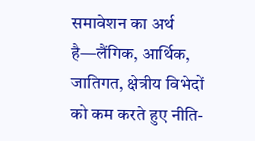समावेशन का अर्थ है—लैंगिक, आर्थिक, जातिगत, क्षेत्रीय विभेदों को कम करते हुए नीति-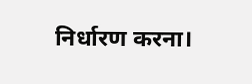निर्धारण करना।